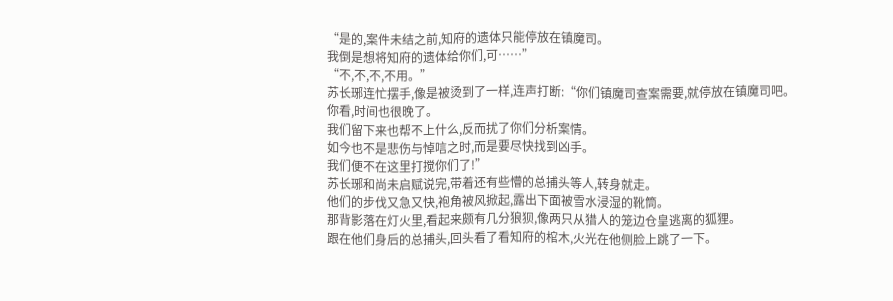“是的,案件未结之前,知府的遗体只能停放在镇魔司。
我倒是想将知府的遗体给你们,可……”
“不,不,不,不用。”
苏长琊连忙摆手,像是被烫到了一样,连声打断:“你们镇魔司查案需要,就停放在镇魔司吧。
你看,时间也很晚了。
我们留下来也帮不上什么,反而扰了你们分析案情。
如今也不是悲伤与悼唁之时,而是要尽快找到凶手。
我们便不在这里打搅你们了!”
苏长琊和尚未启赋说完,带着还有些懵的总捕头等人,转身就走。
他们的步伐又急又快,袍角被风掀起,露出下面被雪水浸湿的靴筒。
那背影落在灯火里,看起来颇有几分狼狈,像两只从猎人的笼边仓皇逃离的狐狸。
跟在他们身后的总捕头,回头看了看知府的棺木,火光在他侧脸上跳了一下。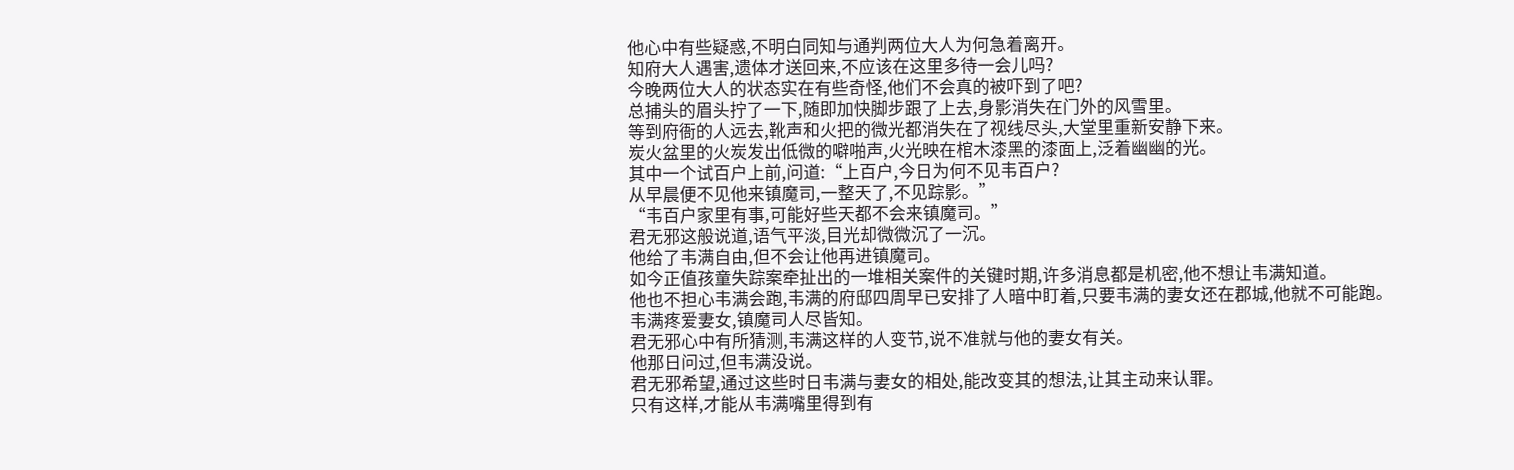他心中有些疑惑,不明白同知与通判两位大人为何急着离开。
知府大人遇害,遗体才送回来,不应该在这里多待一会儿吗?
今晚两位大人的状态实在有些奇怪,他们不会真的被吓到了吧?
总捕头的眉头拧了一下,随即加快脚步跟了上去,身影消失在门外的风雪里。
等到府衙的人远去,靴声和火把的微光都消失在了视线尽头,大堂里重新安静下来。
炭火盆里的火炭发出低微的噼啪声,火光映在棺木漆黑的漆面上,泛着幽幽的光。
其中一个试百户上前,问道:“上百户,今日为何不见韦百户?
从早晨便不见他来镇魔司,一整天了,不见踪影。”
“韦百户家里有事,可能好些天都不会来镇魔司。”
君无邪这般说道,语气平淡,目光却微微沉了一沉。
他给了韦满自由,但不会让他再进镇魔司。
如今正值孩童失踪案牵扯出的一堆相关案件的关键时期,许多消息都是机密,他不想让韦满知道。
他也不担心韦满会跑,韦满的府邸四周早已安排了人暗中盯着,只要韦满的妻女还在郡城,他就不可能跑。
韦满疼爱妻女,镇魔司人尽皆知。
君无邪心中有所猜测,韦满这样的人变节,说不准就与他的妻女有关。
他那日问过,但韦满没说。
君无邪希望,通过这些时日韦满与妻女的相处,能改变其的想法,让其主动来认罪。
只有这样,才能从韦满嘴里得到有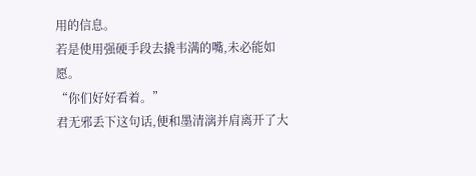用的信息。
若是使用强硬手段去撬韦满的嘴,未必能如愿。
“你们好好看着。”
君无邪丢下这句话,便和墨清漓并肩离开了大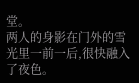堂。
两人的身影在门外的雪光里一前一后,很快融入了夜色。